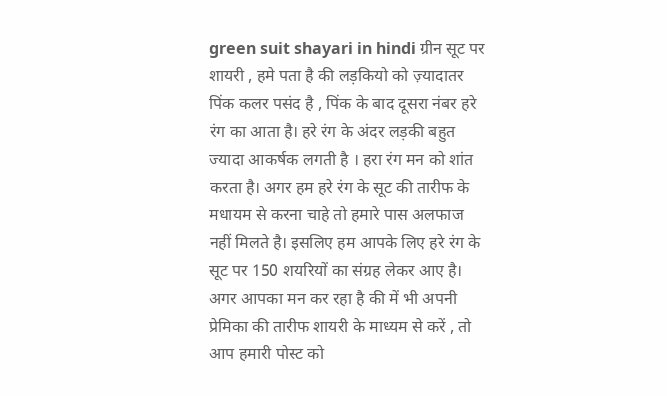green suit shayari in hindi ग्रीन सूट पर शायरी , हमे पता है की लड़कियो को ज़्यादातर पिंक कलर पसंद है , पिंक के बाद दूसरा नंबर हरे रंग का आता है। हरे रंग के अंदर लड़की बहुत ज्यादा आकर्षक लगती है । हरा रंग मन को शांत करता है। अगर हम हरे रंग के सूट की तारीफ के मधायम से करना चाहे तो हमारे पास अलफाज नहीं मिलते है। इसलिए हम आपके लिए हरे रंग के सूट पर 150 शयरियों का संग्रह लेकर आए है। अगर आपका मन कर रहा है की में भी अपनी प्रेमिका की तारीफ शायरी के माध्यम से करें , तो आप हमारी पोस्ट को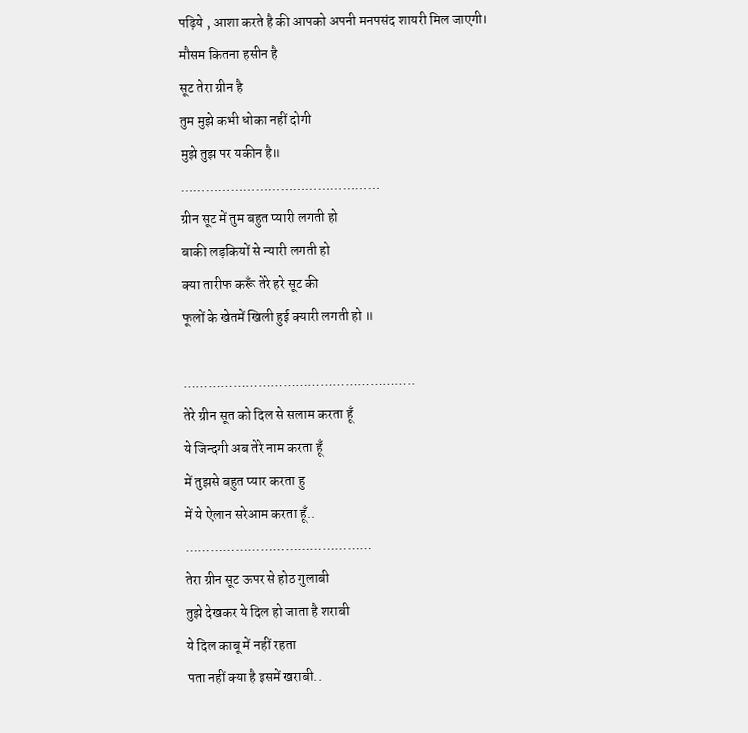पढ़िये , आशा करते है की आपको अपनी मनपसंद शायरी मिल जाएगी।
मौसम कितना हसीन है
सूट तेरा ग्रीन है
तुम मुझे कभी धोका नहीं दोगी
मुझे तुझ पर यकीन है॥
…………………………………………
ग्रीन सूट में तुम बहुत प्यारी लगती हो
बाकी लड़कियों से न्यारी लगती हो
क्या तारीफ करूँ तेरे हरे सूट की
फूलों के खेतमें खिली हुई क्यारी लगती हो ॥

………………………………………………..
तेरे ग्रीन सूत को दिल से सलाम करता हूँ
ये जिन्दगी अब तेरे नाम करता हूँ
में तुझसे बहुत प्यार करता हु
में ये ऐलान सरेआम करता हूँ..
………………………………………
तेरा ग्रीन सूट ऊपर से होठ गुलाबी
तुझे देखकर ये दिल हो जाता है शराबी
ये दिल काबू में नहीं रहता
पता नहीं क्या है इसमें खराबी..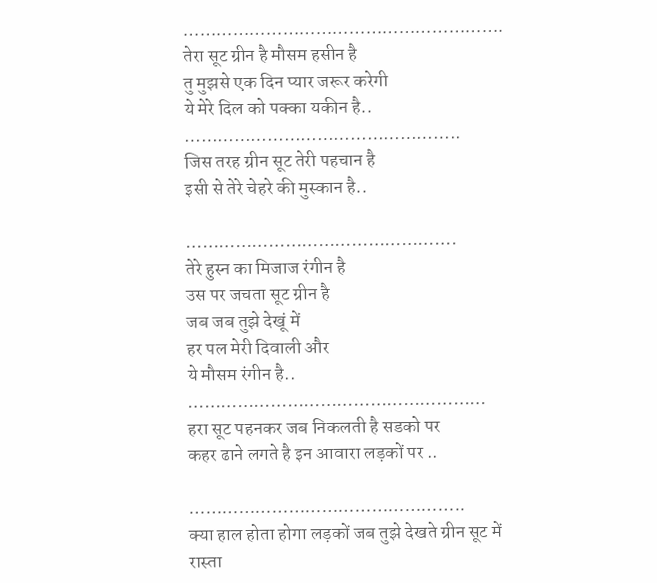………………………………………………….
तेरा सूट ग्रीन है मौसम हसीन है
तु मुझसे एक दिन प्यार जरूर करेगी
ये मेरे दिल को पक्का यकीन है..
…………………………………………..
जिस तरह ग्रीन सूट तेरी पहचान है
इसी से तेरे चेहरे की मुस्कान है..

………………………………………….
तेरे हुस्न का मिजाज रंगीन है
उस पर जचता सूट ग्रीन है
जब जब तुझे देखूं में
हर पल मेरी दिवाली और
ये मौसम रंगीन है..
………………………………………………
हरा सूट पहनकर जब निकलती है सडको पर
कहर ढाने लगते है इन आवारा लड़कों पर ..

…………………………………………..
क्या हाल होता होगा लड़कों जब तुझे देखते ग्रीन सूट में
रास्ता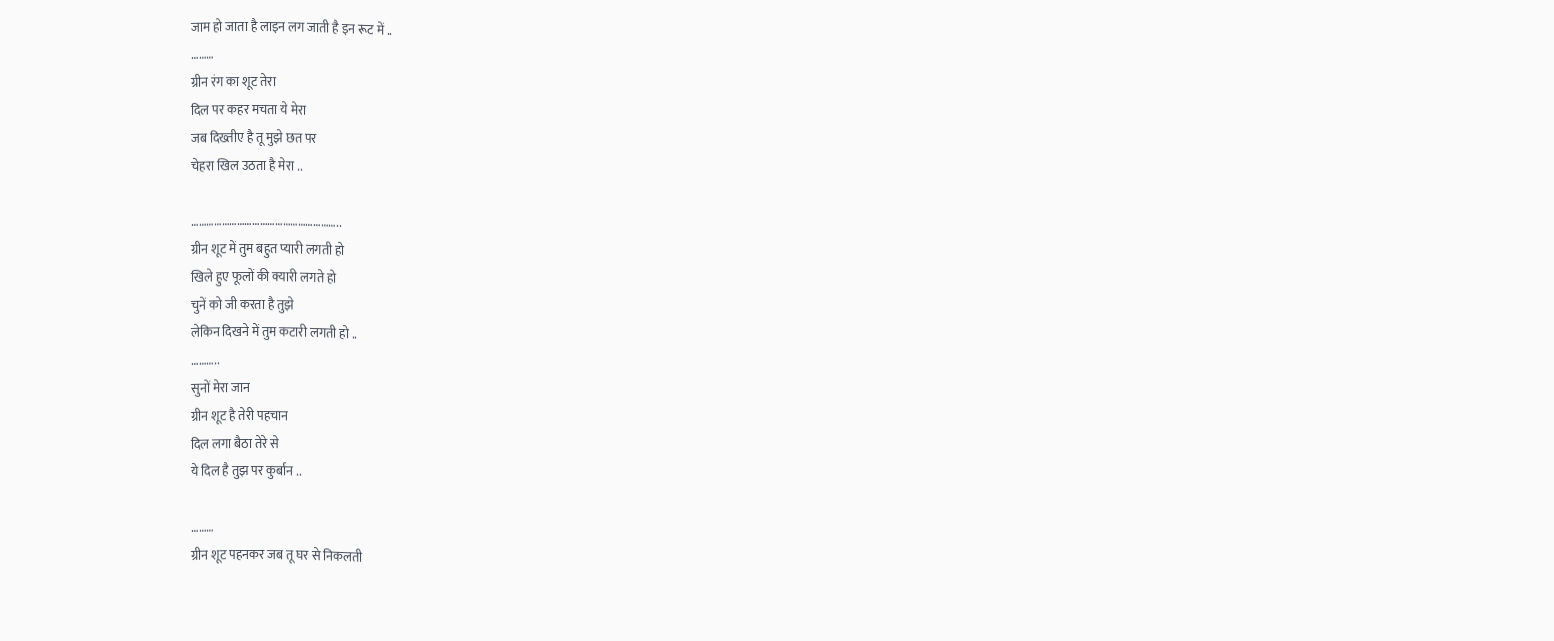जाम हो जाता है लाइन लग जाती है इन रूट में ..
………
ग्रीन रंग का शूट तेरा
दिल पर कहर मचता ये मेरा
जब दिख्तीए है तू मुझे छत पर
चेहरा खिल उठता है मेरा ..

…………………………………………………..
ग्रीन शूट में तुम बहुत प्यारी लगती हो
खिले हुए फूलों की क्यारी लगते हो
चुनें को जी करता है तुझे
लेकिन दिखने में तुम कटारी लगती हो ..
………..
सुनों मेरा जान
ग्रीन शूट है तेरी पहचान
दिल लगा बैठा तेरे से
ये दिल है तुझ पर कुर्बान ..

………
ग्रीन शूट पहनकर जब तू घर से निकलती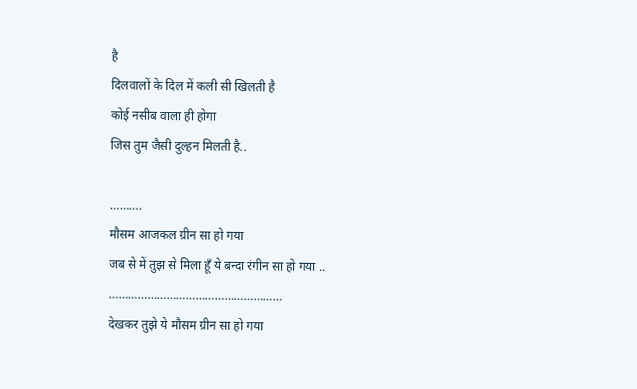है
दिलवालों के दिल में कली सी खिलती है
कोई नसीब वाला ही होगा
जिस तुम जैसी दुल्हन मिलती है..

……….
मौसम आजकल ग्रीन सा हो गया
जब से में तुझ से मिला हूँ ये बन्दा रंगीन सा हो गया ..
………………………………………………
देखकर तुझे ये मौसम ग्रीन सा हो गया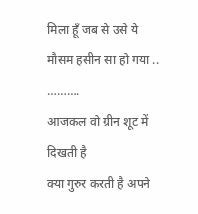मिला हूँ जब से उसे ये मौसम हसीन सा हो गया ..
……….
आजकल वो ग्रीन शूट में दिखती है
क्या गुरुर करती है अपने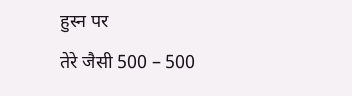हुस्न पर
तेरे जैसी 500 – 500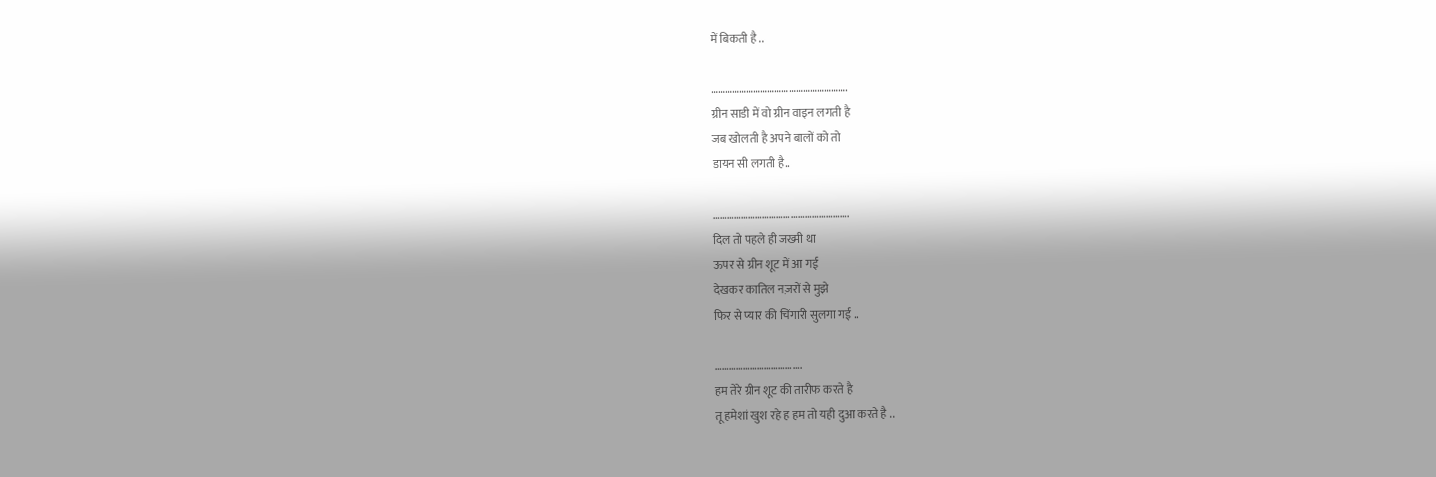में बिकती है ..

………………………………………………….
ग्रीन साडी में वो ग्रीन वाइन लगती है
जब खोलती है अपने बालों को तो
डायन सी लगती है..

………………………………………………….
दिल तो पहले ही जख्मी था
ऊपर से ग्रीन शूट में आ गई
देखकर कातिल नज़रों से मुझे
फिर से प्यार की चिंगारी सुलगा गई ..

……………………………….
हम तेरे ग्रीन शूट की तारीफ करते है
तू हमेशां खुश रहे ह हम तो यही दुआ करते है ..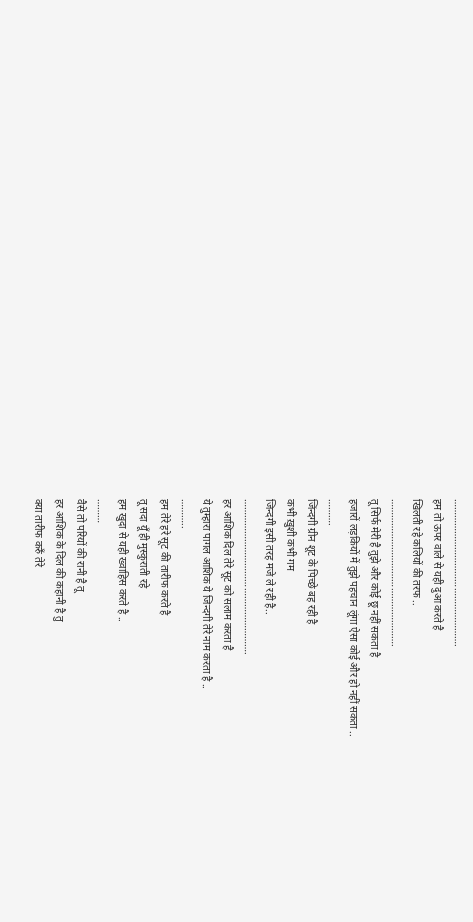……………………………………………….
हम तो ऊपर वाले से यही दुआ करते है
खिलती रहे कलियों की तरफ ..
……………………………………………….
तू सिर्फ मेरी है तुझे और कोई छू नहीं सकता है
हजारों लड़कियों में तुझे पहचान लूंगा ऐसा कोई और हो नहीं सकता ..
……….
जिंन्दगी ग्रीन शूट के पिच्छे बह रही है
कभी ख़ुशी कभी गम
जिन्दगी इसी तरह मजे ले रही है..
………………………………………………….
हर आशिक दिल तेरे सूट को सलाम करता है
ये तुम्हारा पागल आशिक ये जिन्दगी तेरे नाम करता है ..
………..
हम तेरे हरे सूट की तारीफ करते है
तू सदा यूँ ही मुस्कुराती रहे
हम खुदा से यही ख्वाहिस करते है ..
………
वैसे तो परियों की रानी है तू
हर आशिक के दिल की कहानी है तु
क्या तारीफ करुँ तेरे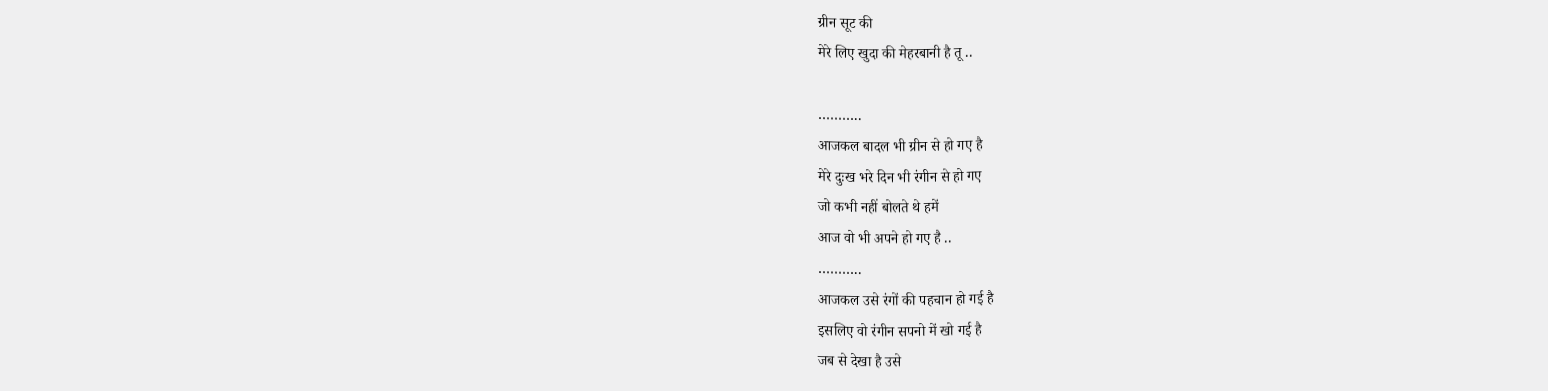ग्रीन सूट की
मेरे लिए खुदा की मेहरबानी है तू ..

………..
आजकल बादल भी ग्रीन से हो गए है
मेरे दुःख भरे दिन भी रंगीन से हो गए
जो कभी नहीं बोलते थे हमें
आज वो भी अपने हो गए है ..
………..
आजकल उसे रंगों की पहचान हो गई है
इसलिए वो रंगीन सपनो में खो गई है
जब से देखा है उसे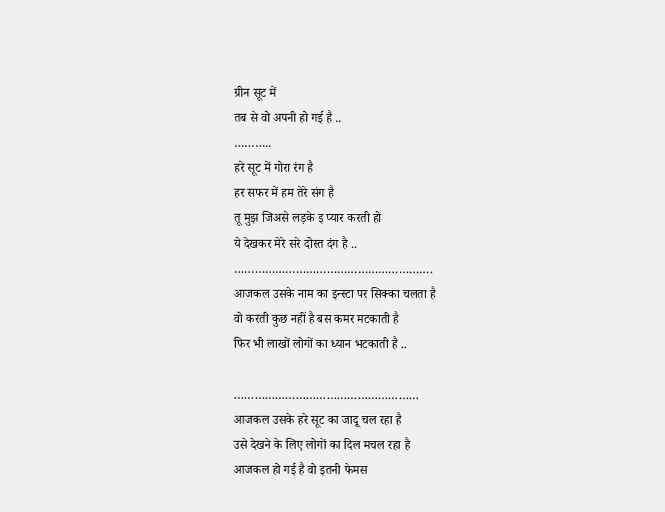ग्रीन सूट में
तब से वो अपनी हो गई है ..
………..
हरे सूट में गोरा रंग है
हर सफर में हम तेरे संग है
तू मुझ जिअसे लड़के इ प्यार करती हो
ये देखकर मेरे सरे दोस्त दंग है ..
………………………………………………….
आजकल उसके नाम का इन्स्टा पर सिक्का चलता है
वो करती कुछ नहीं है बस कमर मटकाती है
फिर भी लाखों लोगों का ध्यान भटकाती है ..

………………………………………………
आजकल उसके हरे सूट का जादू चल रहा है
उसे देखने के लिए लोगों का दिल मचल रहा है
आजकल हो गई है वो इतनी फेमस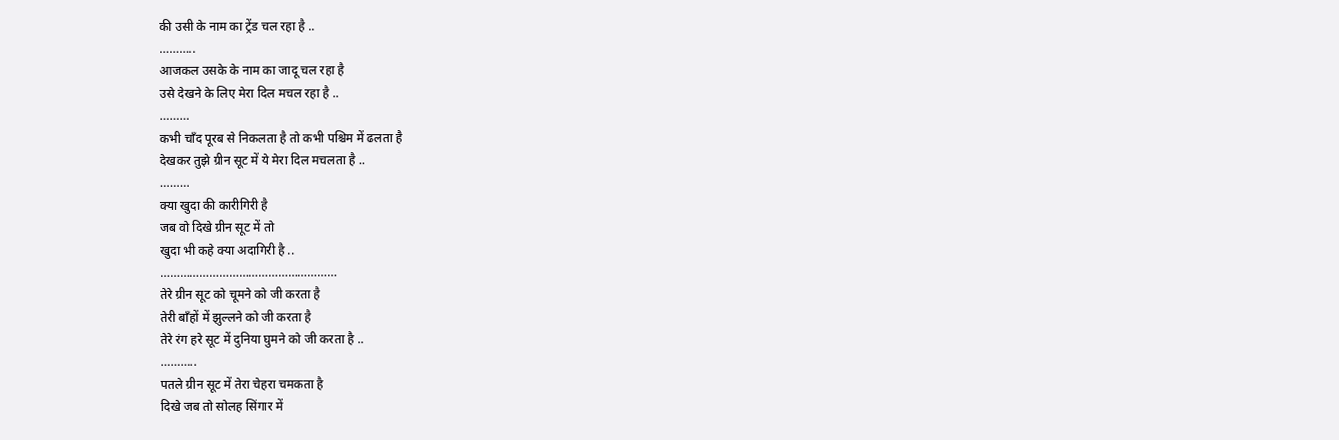की उसी के नाम का ट्रेंड चल रहा है ..
………..
आजकल उसके के नाम का जादू चल रहा है
उसे देखने के लिए मेरा दिल मचल रहा है ..
………
कभी चाँद पूरब से निकलता है तो कभी पश्चिम में ढलता है
देखकर तुझे ग्रीन सूट में ये मेरा दिल मचलता है ..
………
क्या खुदा की कारीगिरी है
जब वो दिखे ग्रीन सूट में तो
खुदा भी कहे क्या अदागिरी है ..
………………………………………………
तेरे ग्रीन सूट को चूमने को जी करता है
तेरी बाँहों में झुल्लने को जी करता है
तेरे रंग हरे सूट में दुनिया घुमने को जी करता है ..
………..
पतले ग्रीन सूट में तेरा चेहरा चमकता है
दिखे जब तो सोलह सिंगार में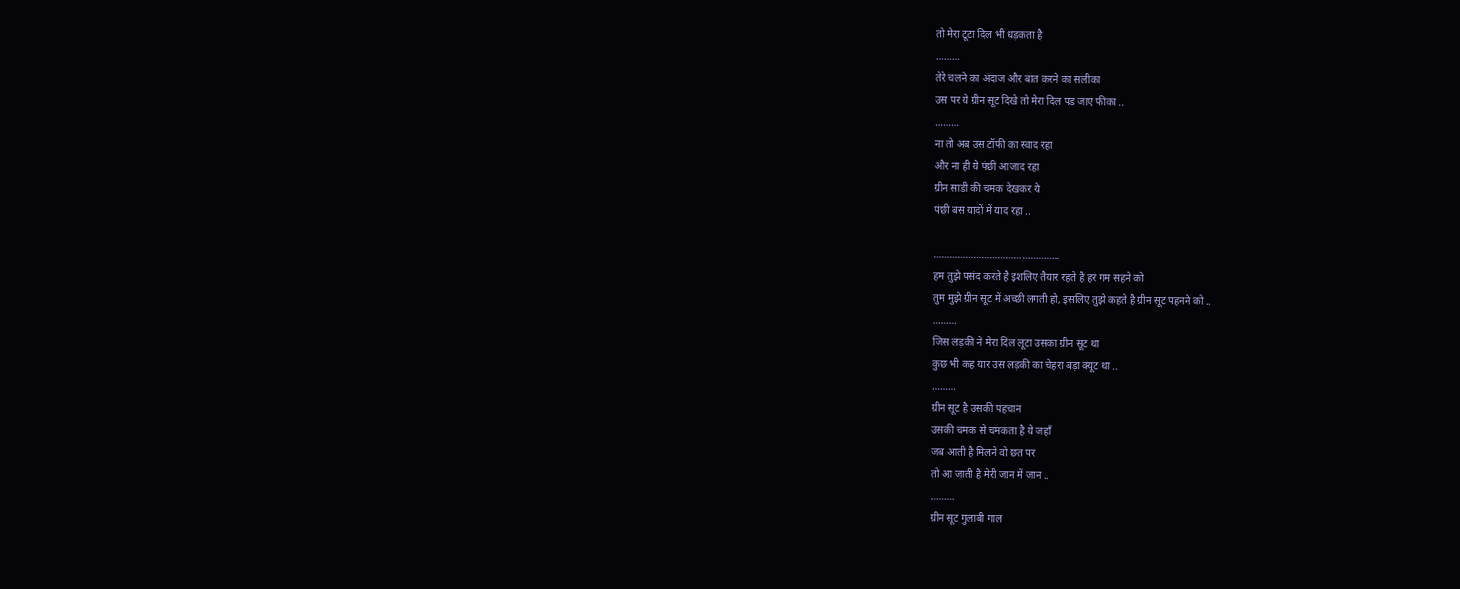तो मेरा टूटा दिल भी धड़कता है
………
तेरे चलने का अंदाज और बात करने का सलीका
उस पर ये ग्रीन सूट दिखे तो मेरा दिल पड जाए फीका ..
………
ना तो अब उस टॉफी का स्वाद रहा
और ना ही ये पंछी आजाद रहा
ग्रीन साडी की चमक देखकर ये
पंछी बस यादों में याद रहा ..

………………………………………..
हम तुझे पसंद करते है इशलिए तैयार रहते है हर गम सहने को
तुम मुझे ग्रीन सूट में अच्छी लगती हो, इसलिए तुझे कहते है ग्रीन सूट पहनने को ..
………
जिस लड़की ने मेरा दिल लूटा उसका ग्रीन सूट था
कुछ भी कह यार उस लड़की का चेहरा बड़ा क्यूट था ..
………
ग्रीन सूट है उसकी पहचान
उसकी चमक से चमकता है ये जहाँ
जब आती है मिलने वो छत पर
तो आ जाती है मेरी जान में जान ..
………
ग्रीन सूट गुलाबी गाल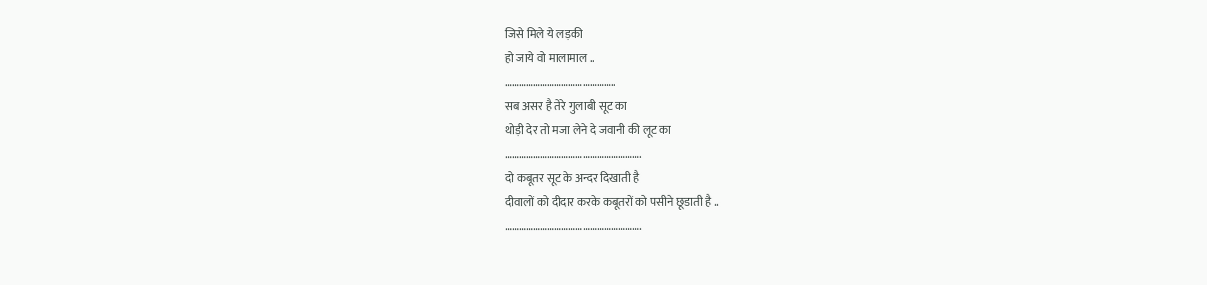जिसे मिले ये लड़की
हो जाये वो मालामाल ..
………………………………………..
सब असर है तेरे गुलाबी सूट का
थोड़ी देर तो मजा लेने दे जवानी की लूट का
………………………………………………….
दो कबूतर सूट के अन्दर दिखाती है
दीवालों को दीदार करके कबूतरों को पसीने छूडाती है ..
………………………………………………….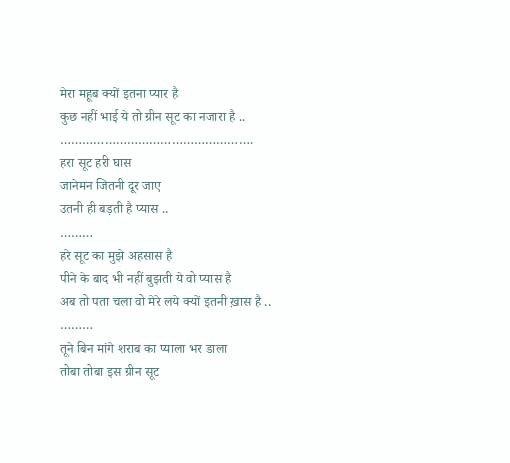मेरा महूब क्यों इतना प्यार है
कुछ नहीं भाई ये तो ग्रीन सूट का नजारा है ..
…………………………………………….
हरा सूट हरी घास
जानेमन जितनी दूर जाए
उतनी ही बड़ती है प्यास ..
………
हरे सूट का मुझे अहसास है
पीने के बाद भी नहीं बुझती ये वो प्यास है
अब तो पता चला वो मेरे लये क्यों इतनी ख़ास है ..
………
तूने बिन मांगे शराब का प्याला भर डाला
तोबा तोबा इस ग्रीन सूट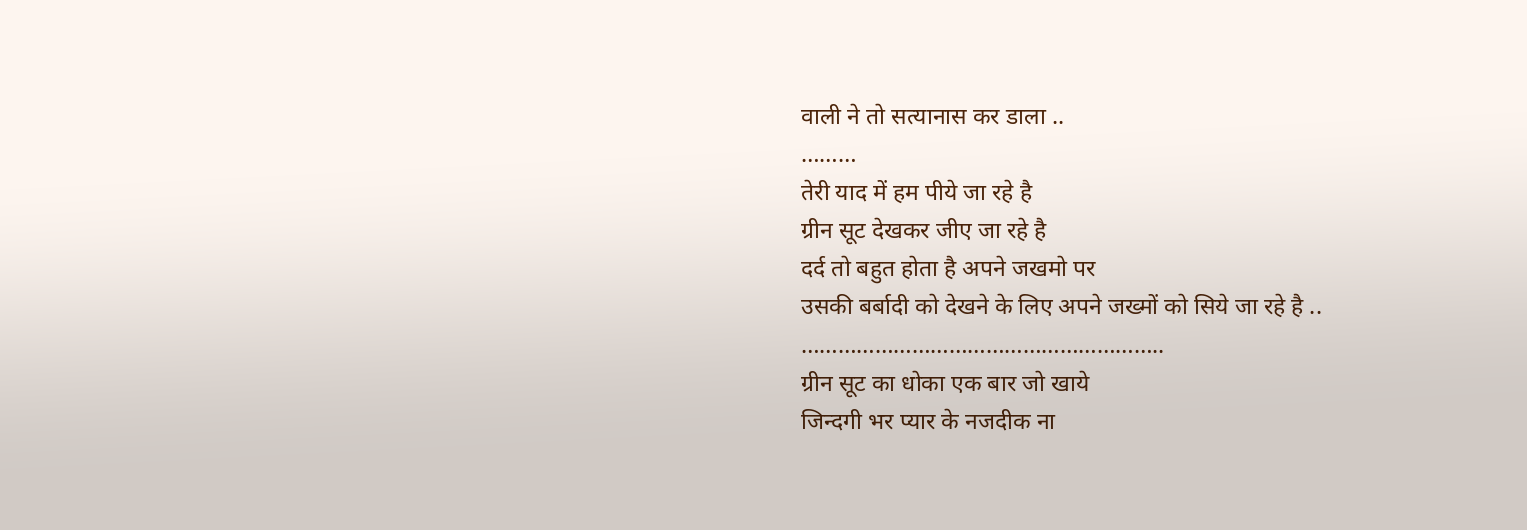वाली ने तो सत्यानास कर डाला ..
………
तेरी याद में हम पीये जा रहे है
ग्रीन सूट देखकर जीए जा रहे है
दर्द तो बहुत होता है अपने जखमो पर
उसकी बर्बादी को देखने के लिए अपने जख्मों को सिये जा रहे है ..
…………………………………………………..
ग्रीन सूट का धोका एक बार जो खाये
जिन्दगी भर प्यार के नजदीक ना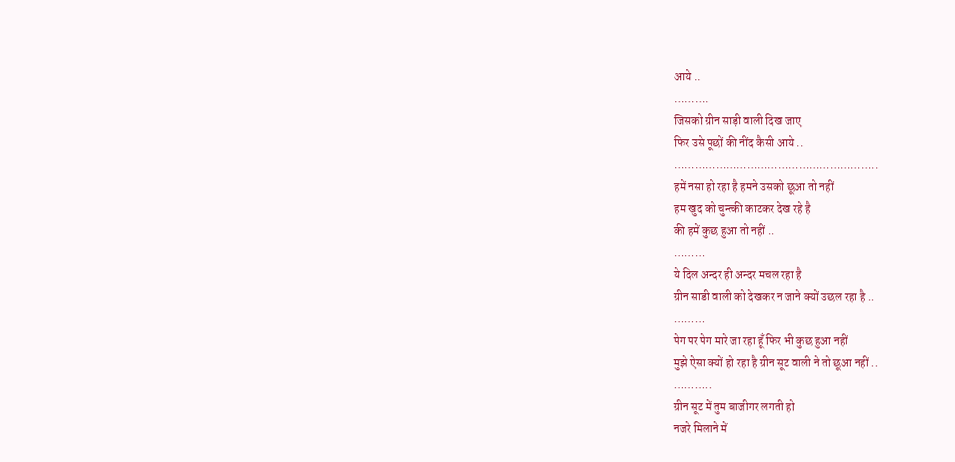आये ..
……….
जिसको ग्रीन साड़ी वाली दिख जाए
फिर उसे पूछों की नींद कैसी आये ..
…………………………………………………..
हमें नसा हो रहा है हमने उसको छूआ तो नहीं
हम खुद को चुन्त्की काटकर देख रहे है
की हमें कुछ हुआ तो नहीं ..
………
ये दिल अन्दर ही अन्दर मचल रहा है
ग्रीन साडी वाली को देखकर न जाने क्यों उछल रहा है ..
………
पेग पर पेग मारे जा रहा हूँ फिर भी कुछ हुआ नहीं
मुझे ऐसा क्यों हो रहा है ग्रीन सूट वाली ने तो छूआ नहीं ..
………..
ग्रीन सूट में तुम बाजीगर लगती हो
नजरे मिलाने में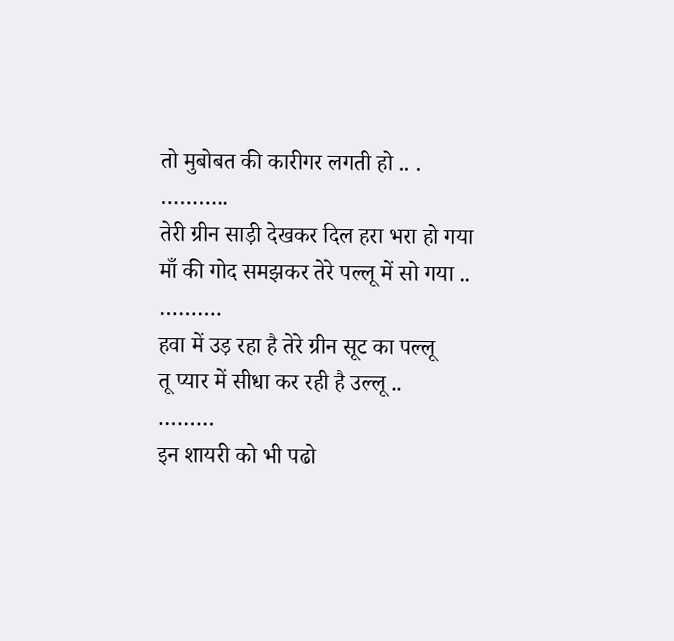तो मुबोबत की कारीगर लगती हो .. .
………..
तेरी ग्रीन साड़ी देखकर दिल हरा भरा हो गया
माँ की गोद समझकर तेरे पल्लू में सो गया ..
……….
हवा में उड़ रहा है तेरे ग्रीन सूट का पल्लू
तू प्यार में सीधा कर रही है उल्लू ..
………
इन शायरी को भी पढो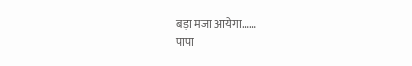बड़ा मजा आयेगा……
पापा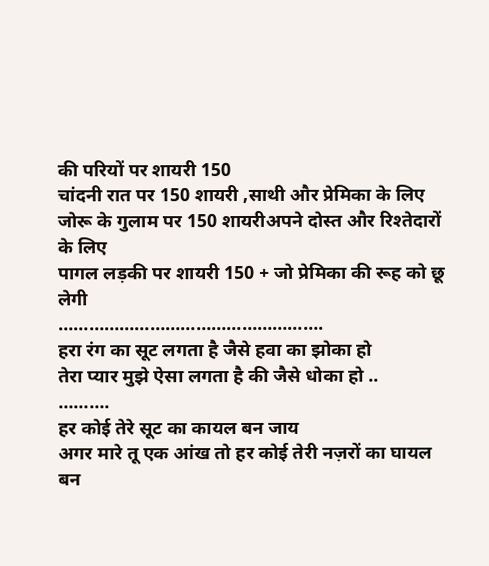की परियों पर शायरी 150
चांदनी रात पर 150 शायरी ,साथी और प्रेमिका के लिए
जोरू के गुलाम पर 150 शायरीअपने दोस्त और रिश्तेदारों के लिए
पागल लड़की पर शायरी 150 + जो प्रेमिका की रूह को छू लेगी
…………………………………………….
हरा रंग का सूट लगता है जैसे हवा का झोका हो
तेरा प्यार मुझे ऐसा लगता है की जैसे धोका हो ..
……….
हर कोई तेरे सूट का कायल बन जाय
अगर मारे तू एक आंख तो हर कोई तेरी नज़रों का घायल बन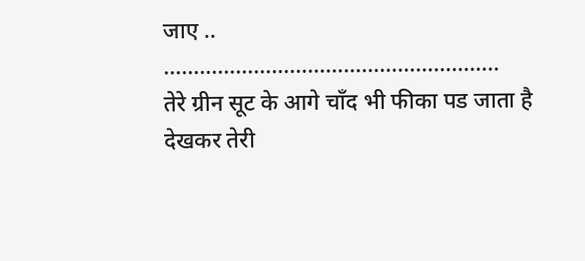जाए ..
………………………………………………..
तेरे ग्रीन सूट के आगे चाँद भी फीका पड जाता है
देखकर तेरी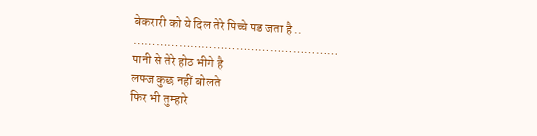बेकरारी को ये दिल तेरे पिच्चे पड जता है ..
………………………………………………
पानी से तेरे होठ भीगे है
लफ्ज कुछ नहीं बोलते
फिर भी तुम्हारे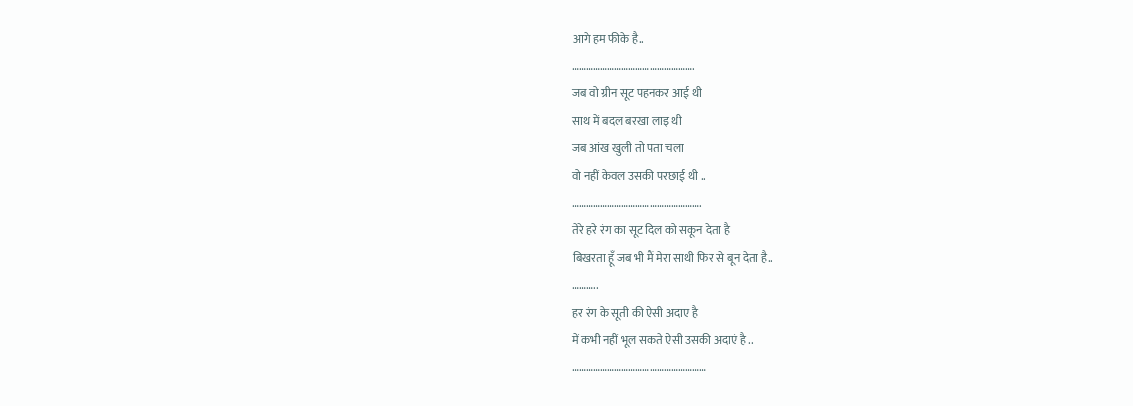आगे हम फीके है..
…………………………………………….
जब वो ग्रीन सूट पहनकर आई थी
साथ में बदल बरखा लाइ थी
जब आंख खुली तो पता चला
वो नहीं केवल उसकी परछाई थी ..
……………………………………………….
तेरे हरे रंग का सूट दिल को सकून देता है
बिखरता हूँ जब भी मैं मेरा साथी फिर से बून देता है..
………..
हर रंग के सूती की ऐसी अदाए है
में कभी नहीं भूल सकते ऐसी उसकी अदाएं है ..
…………………………………………………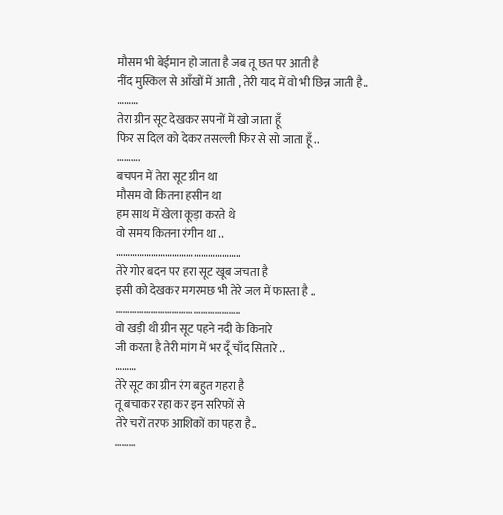मौसम भी बेईमान हो जाता है जब तू छत पर आती है
नींद मुस्किल से आँखों में आती , तेरी याद में वो भी छिन्न जाती है..
………
तेरा ग्रीन सूट देखकर सपनों में खो जाता हूँ
फिर स दिल को देकर तसल्ली फिर से सो जाता हूँ ..
……….
बचपन में तेरा सूट ग्रीन था
मौसम वो कितना हसीन था
हम साथ में खेला कूड़ा करते थे
वो समय कितना रंगीन था ..
……………………………………………..
तेरे गोर बदन पर हरा सूट खूब जचता है
इसी को देखकर मगरमछ भी तेरे जल में फास्ता है ..
……………………………………………..
वो खड़ी थी ग्रीन सूट पहने नदी के किनारे
जी करता है तेरी मांग में भर दूँ चाँद सितारे ..
………
तेरे सूट का ग्रीन रंग बहुत गहरा है
तू बचाकर रहा कर इन सरिफों से
तेरे चरों तरफ आशिकों का पहरा है..
………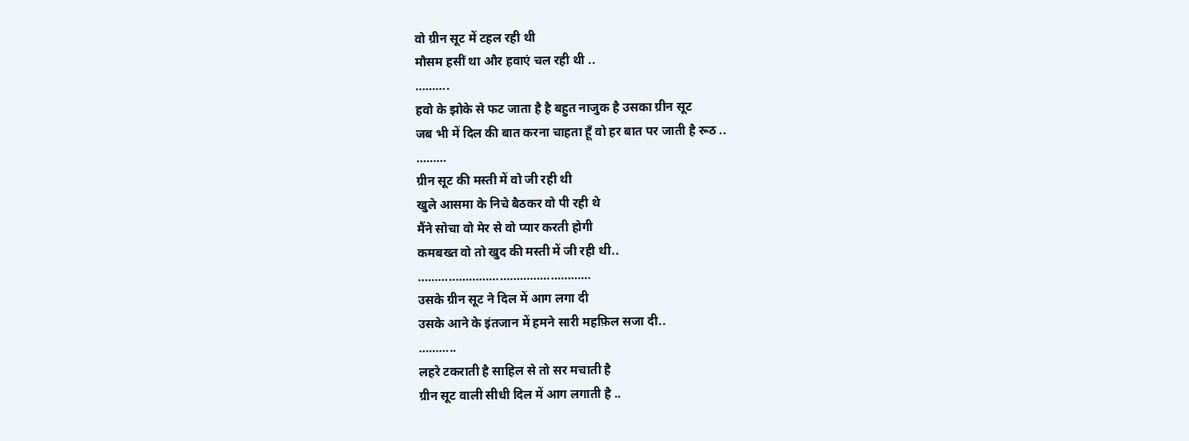वो ग्रीन सूट में टहल रही थी
मौसम हसीं था और हवाएं चल रही थी ..
……….
हवो के झोके से फट जाता है है बहुत नाजुक है उसका ग्रीन सूट
जब भी में दिल की बात करना चाहता हूँ वो हर बात पर जाती है रूठ ..
………
ग्रीन सूट की मस्ती में वो जी रही थी
खुले आसमा के निचे बैठकर वो पी रही थे
मैंने सोचा वो मेर से वो प्यार करती होगी
कमबख्त वो तो खुद की मस्ती में जी रही थी..
……………………………………………
उसके ग्रीन सूट ने दिल में आग लगा दी
उसके आने के इंतजान में हमने सारी महफ़िल सजा दी..
………..
लहरे टकराती है साहिल से तो सर मचाती है
ग्रीन सूट वाली सीधी दिल में आग लगाती है ..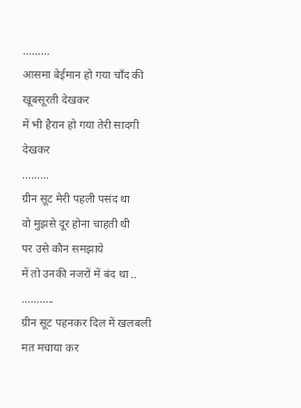………
आसमा बेईमान हो गया चाँद की खूबसूरती देखकर
में भी हैरान हो गया तेरी सादगी देखकर
………
ग्रीन सूट मेरी पहली पसंद था
वो मुझसे दूर होना चाहती थी
पर उसे कौन समझाये
में तो उनकी नजरों में बंद था ..
………..
ग्रीन सूट पहनकर दिल में खलबली मत मचाया कर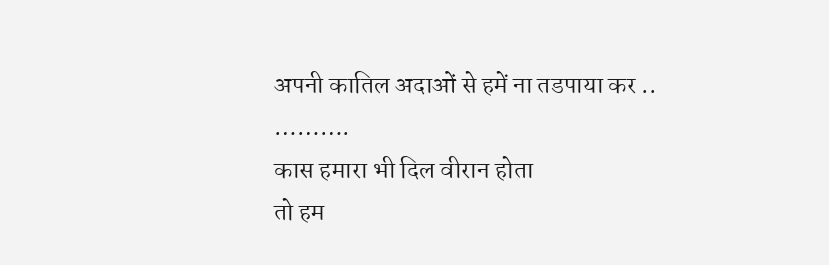अपनी कातिल अदाओं से हमें ना तडपाया कर ..
……….
कास हमारा भी दिल वीरान होता
तो हम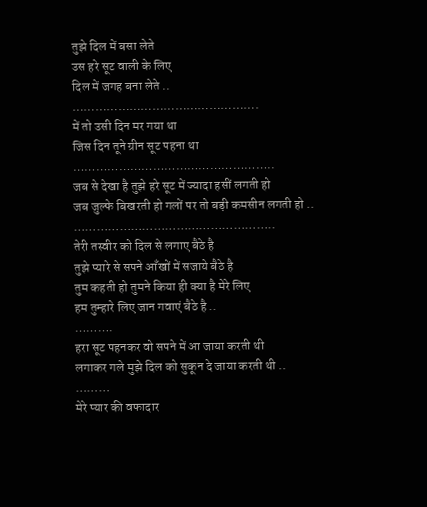तुझे दिल में बसा लेते
उस हरे सूट वाली के लिए
दिल में जगह बना लेते ..
………………………………………….
में तो उसी दिन मर गया था
जिस दिन तूने ग्रीन सूट पहना था
……………………………………………..
जब से देखा है तुझे हरे सूट में ज्यादा हसीं लगती हो
जब जुल्फे बिखरती हो गलों पर तो बड़ी कमसीन लगती हो ..
……………………………………………..
तेरी तस्वीर को दिल से लगाए बैठे है
तुझे प्यारे से सपने आँखों में सजाये बैठे है
तुम कहती हो तुमने किया ही क्या है मेरे लिए
हम तुम्हारे लिए जान गवाएं बैठे है ..
……….
हरा सूट पहनकर वो सपने में आ जाया करती थी
लगाकर गले मुझे दिल को सुकून दे जाया करती थी ..
………
मेरे प्यार की वफादार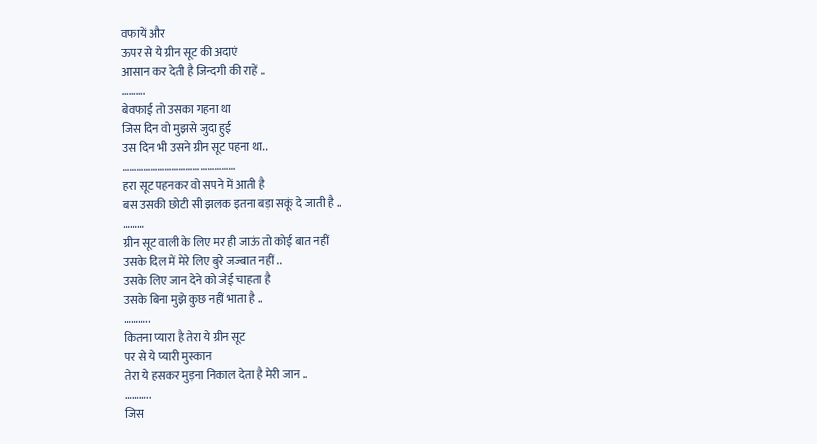वफायें और
ऊपर से ये ग्रीन सूट की अदाएं
आसान कर देती है जिन्दगी की राहें ..
……….
बेवफाई तो उसका गहना था
जिस दिन वो मुझसे जुदा हुई
उस दिन भी उसने ग्रीन सूट पहना था..
…………………………………………
हरा सूट पहनकर वो सपने में आती है
बस उसकी छोटी सी झलक इतना बड़ा सकूं दे जाती है ..
………
ग्रीन सूट वाली के लिए मर ही जाऊं तो कोई बात नहीं
उसके दिल में मेरे लिए बुरे जज्बात नहीं ..
उसके लिए जान देने को जेई चाहता है
उसके बिना मुझे कुछ नहीं भाता है ..
………..
कितना प्यारा है तेरा ये ग्रीन सूट
पर से ये प्यारी मुस्कान
तेरा ये हसकर मुड़ना निकाल देता है मेरी जान ..
………..
जिस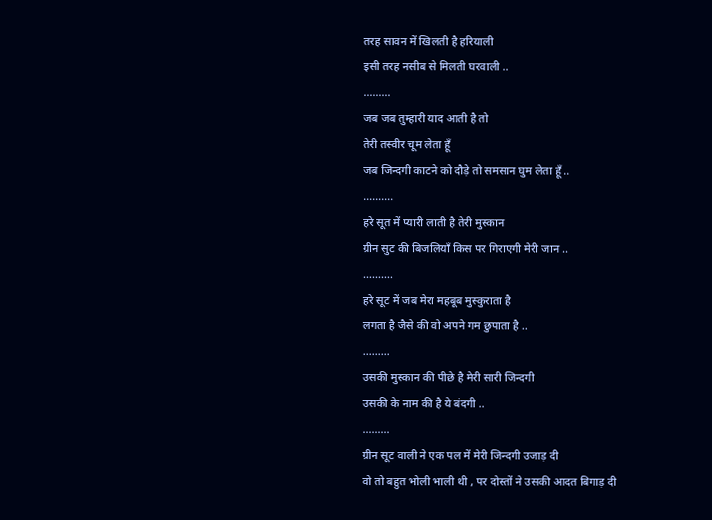तरह सावन में खिलती है हरियाली
इसी तरह नसीब से मिलती घरवाली ..
………
जब जब तुम्हारी याद आती है तो
तेरी तस्वीर चूम लेता हूँ
जब जिन्दगी काटने को दौड़े तो समसान घुम लेता हूँ ..
……….
हरे सूत में प्यारी लाती है तेरी मुस्कान
ग्रीन सुट की बिजलियाँ किस पर गिराएगी मेरी जान ..
……….
हरे सूट में जब मेरा महबूब मुस्कुराता है
लगता है जैसे की वो अपने गम छुपाता है ..
………
उसकी मुस्कान की पीछे है मेरी सारी जिन्दगी
उसकी के नाम की है ये बंदगी ..
………
ग्रीन सूट वाली ने एक पल में मेरी जिन्दगी उजाड़ दी
वो तो बहुत भोली भाली थी , पर दोस्तों ने उसकी आदत बिगाड़ दी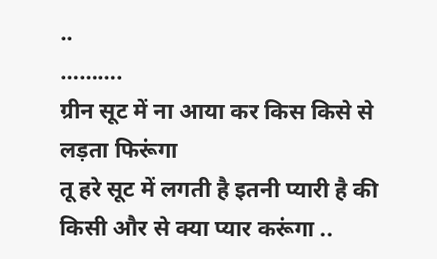..
……….
ग्रीन सूट में ना आया कर किस किसे से लड़ता फिरूंगा
तू हरे सूट में लगती है इतनी प्यारी है की किसी और से क्या प्यार करूंगा ..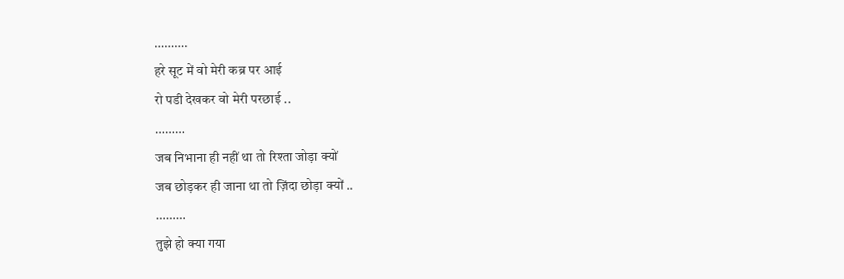……….
हरे सूट में वो मेरी कब्र पर आई
रो पडी देखकर वो मेरी परछाई ..
………
जब निभाना ही नहीं था तो रिश्ता जोड़ा क्यों
जब छोड़कर ही जाना था तो ज़िंदा छोड़ा क्यों ..
………
तुझे हो क्या गया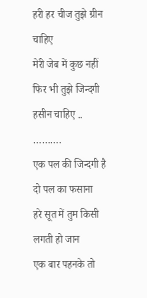हरी हर चीज तुझे ग्रीन चाहिए
मेरी जेब में कुछ नहीं फिर भी तुझे जिन्दगी हसीन चाहिए ..
……….
एक पल की जिन्दगी है दो पल का फसाना
हरे सूत में तुम किसी लगती हो जान
एक बार पहनके तो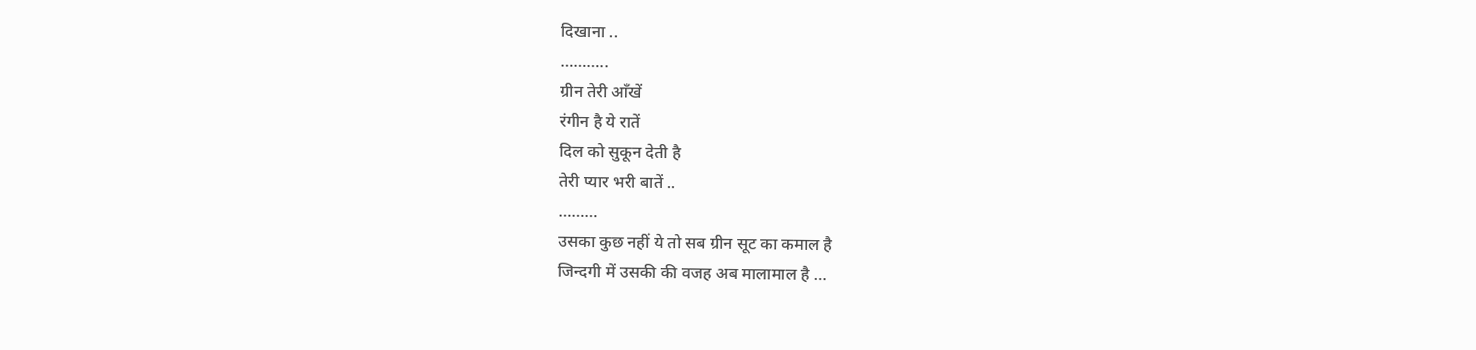दिखाना ..
………..
ग्रीन तेरी ऑंखें
रंगीन है ये रातें
दिल को सुकून देती है
तेरी प्यार भरी बातें ..
………
उसका कुछ नहीं ये तो सब ग्रीन सूट का कमाल है
जिन्दगी में उसकी की वजह अब मालामाल है …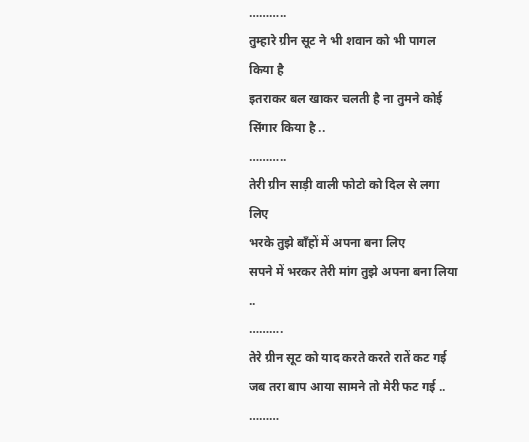………..
तुम्हारे ग्रीन सूट ने भी शवान को भी पागल किया है
इतराकर बल खाकर चलती है ना तुमने कोई सिंगार किया है ..
………..
तेरी ग्रीन साड़ी वाली फोटो को दिल से लगा लिए
भरके तुझे बाँहों में अपना बना लिए
सपने में भरकर तेरी मांग तुझे अपना बना लिया ..
……….
तेरे ग्रीन सूट को याद करते करते रातें कट गई
जब तरा बाप आया सामने तो मेरी फट गई ..
………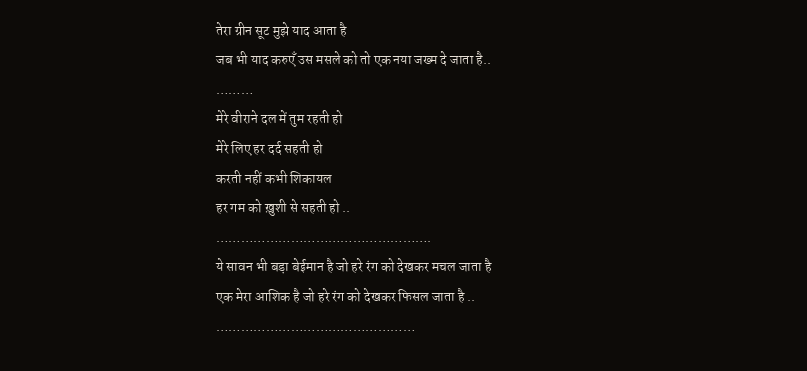तेरा ग्रीन सूट मुझे याद आता है
जब भी याद करुएँ उस मसले को तो एक नया जख्म दे जाता है..
………
मेरे वीराने दल में तुम रहती हो
मेरे लिए हर दर्द सहती हो
करती नहीं कभी शिकायल
हर गम को ख़ुशी से सहती हो ..
…………………………………………….
ये सावन भी बड़ा बेईमान है जो हरे रंग को देखकर मचल जाता है
एक मेरा आशिक है जो हरे रंग को देखकर फिसल जाता है ..
…………………………………………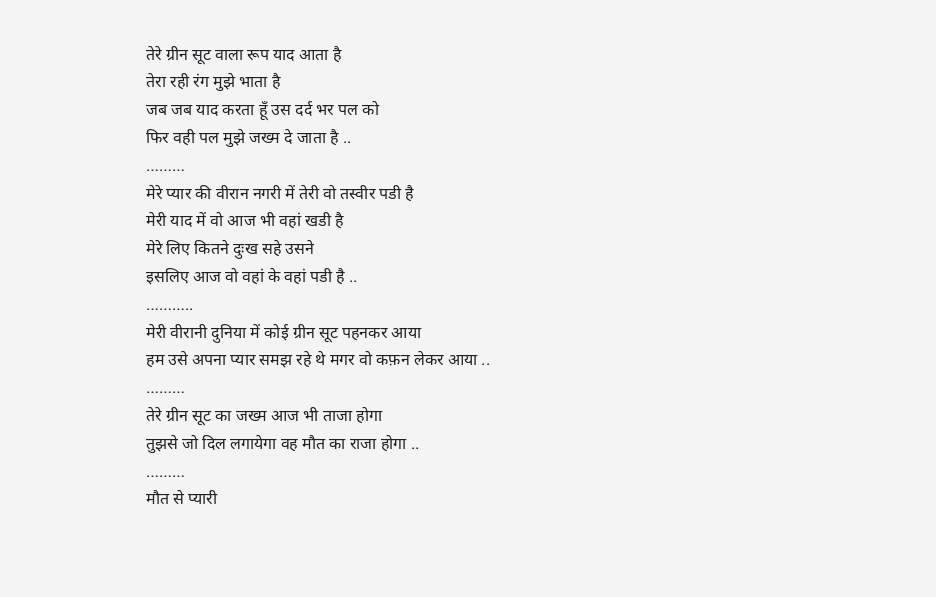तेरे ग्रीन सूट वाला रूप याद आता है
तेरा रही रंग मुझे भाता है
जब जब याद करता हूँ उस दर्द भर पल को
फिर वही पल मुझे जख्म दे जाता है ..
………
मेरे प्यार की वीरान नगरी में तेरी वो तस्वीर पडी है
मेरी याद में वो आज भी वहां खडी है
मेरे लिए कितने दुःख सहे उसने
इसलिए आज वो वहां के वहां पडी है ..
………..
मेरी वीरानी दुनिया में कोई ग्रीन सूट पहनकर आया
हम उसे अपना प्यार समझ रहे थे मगर वो कफ़न लेकर आया ..
………
तेरे ग्रीन सूट का जख्म आज भी ताजा होगा
तुझसे जो दिल लगायेगा वह मौत का राजा होगा ..
………
मौत से प्यारी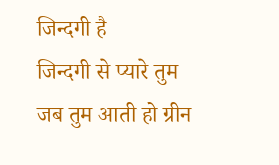जिन्दगी है
जिन्दगी से प्यारे तुम
जब तुम आती हो ग्रीन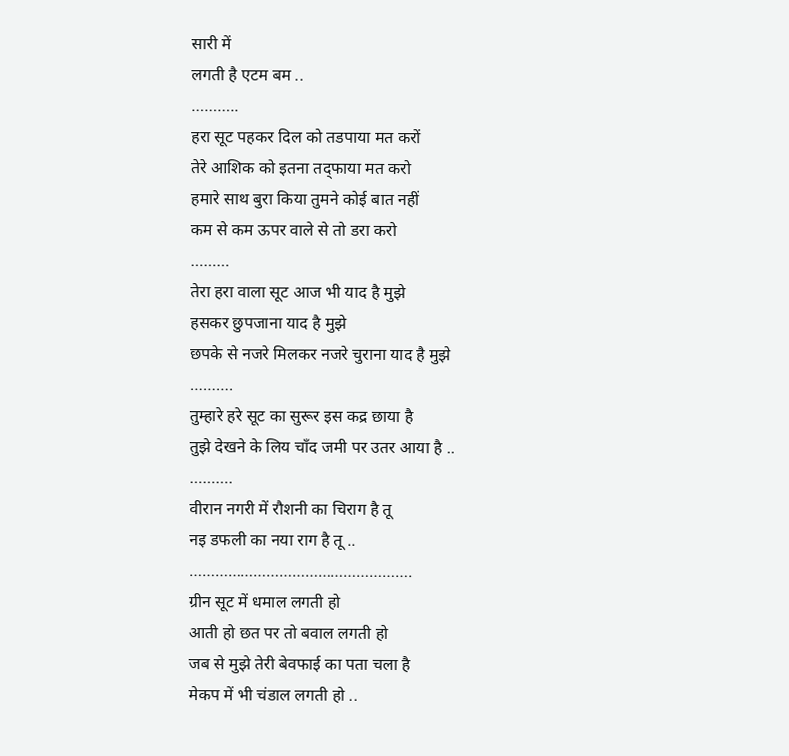सारी में
लगती है एटम बम ..
………..
हरा सूट पहकर दिल को तडपाया मत करों
तेरे आशिक को इतना तद्फाया मत करो
हमारे साथ बुरा किया तुमने कोई बात नहीं
कम से कम ऊपर वाले से तो डरा करो
………
तेरा हरा वाला सूट आज भी याद है मुझे
हसकर छुपजाना याद है मुझे
छपके से नजरे मिलकर नजरे चुराना याद है मुझे
……….
तुम्हारे हरे सूट का सुरूर इस कद्र छाया है
तुझे देखने के लिय चाँद जमी पर उतर आया है ..
……….
वीरान नगरी में रौशनी का चिराग है तू
नइ डफली का नया राग है तू ..
…………………………………………….
ग्रीन सूट में धमाल लगती हो
आती हो छत पर तो बवाल लगती हो
जब से मुझे तेरी बेवफाई का पता चला है
मेकप में भी चंडाल लगती हो ..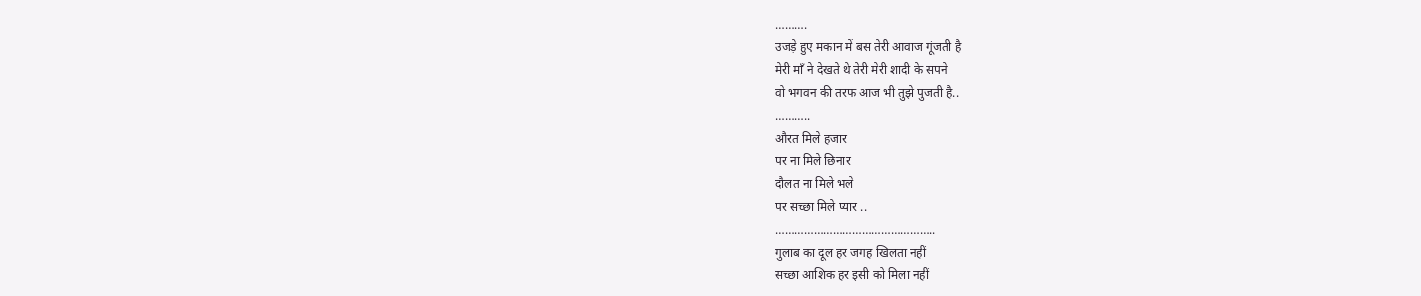……….
उजड़े हुए मकान में बस तेरी आवाज गूंजती है
मेरी माँ ने देखते थे तेरी मेरी शादी के सपने
वो भगवन की तरफ आज भी तुझे पुजती है..
………..
औरत मिले हजार
पर ना मिले छिनार
दौलत ना मिले भले
पर सच्छा मिले प्यार ..
…………………………………………..
गुलाब का दूल हर जगह खिलता नहीं
सच्छा आशिक हर इसी को मिला नहीं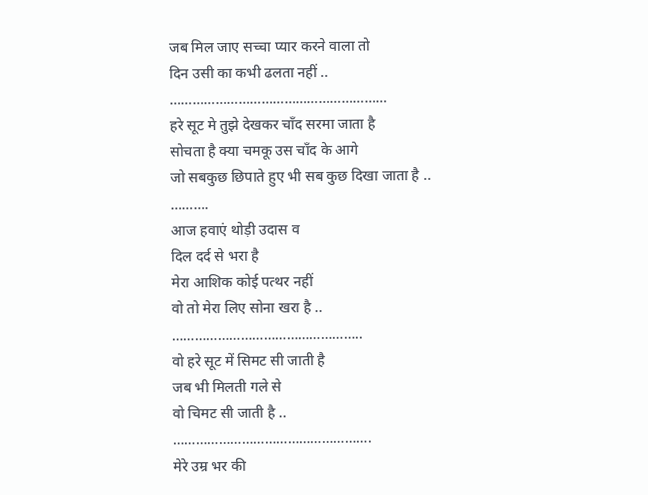जब मिल जाए सच्चा प्यार करने वाला तो
दिन उसी का कभी ढलता नहीं ..
…………………………………………………
हरे सूट मे तुझे देखकर चाँद सरमा जाता है
सोचता है क्या चमकू उस चाँद के आगे
जो सबकुछ छिपाते हुए भी सब कुछ दिखा जाता है ..
……….
आज हवाएं थोड़ी उदास व
दिल दर्द से भरा है
मेरा आशिक कोई पत्थर नहीं
वो तो मेरा लिए सोना खरा है ..
…………………………………………..
वो हरे सूट में सिमट सी जाती है
जब भी मिलती गले से
वो चिमट सी जाती है ..
…………………………………………….
मेरे उम्र भर की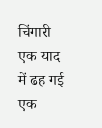चिंगारी एक याद में ढह गई
एक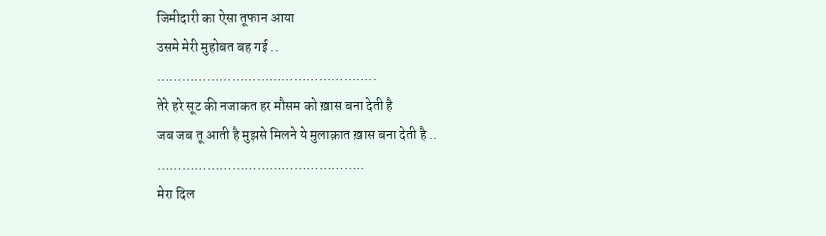जिमीदारी का ऐसा तूफान आया
उसमे मेरी मुहोबत बह गई ..
……………………………………………..
तेरे हरे सूट की नजाकत हर मौसम को ख़ास बना देती है
जब जब तू आती है मुझसे मिलने ये मुलाक़ात ख़ास बना देती है ..
…………………………………………..
मेरा दिल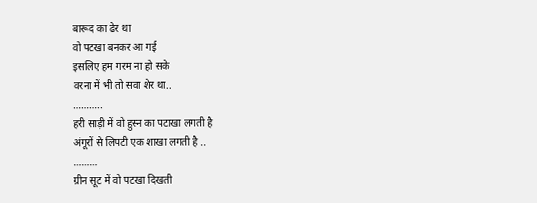बारूद का ढेर था
वो पटखा बनकर आ गई
इसलिए हम गरम ना हो सके
वरना में भी तो सवा शेर था..
………..
हरी साड़ी में वो हुस्न का पटाखा लगती है
अंगूरों से लिपटी एक शाखा लगती है ..
………
ग्रीन सूट में वो पटखा दिखती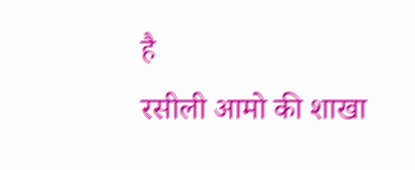है
रसीली आमो की शाखा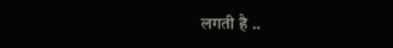लगती है ..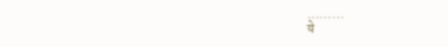………
ये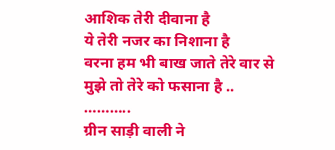आशिक तेरी दीवाना है
ये तेरी नजर का निशाना है
वरना हम भी बाख जाते तेरे वार से
मुझे तो तेरे को फसाना है ..
………..
ग्रीन साड़ी वाली ने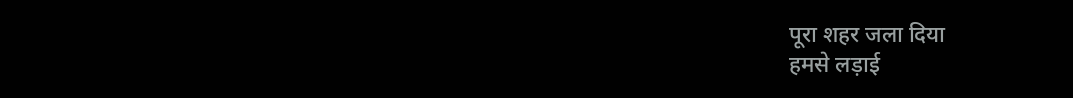पूरा शहर जला दिया
हमसे लड़ाई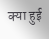क्या हुई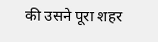की उसने पूरा शहर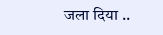जला दिया ..